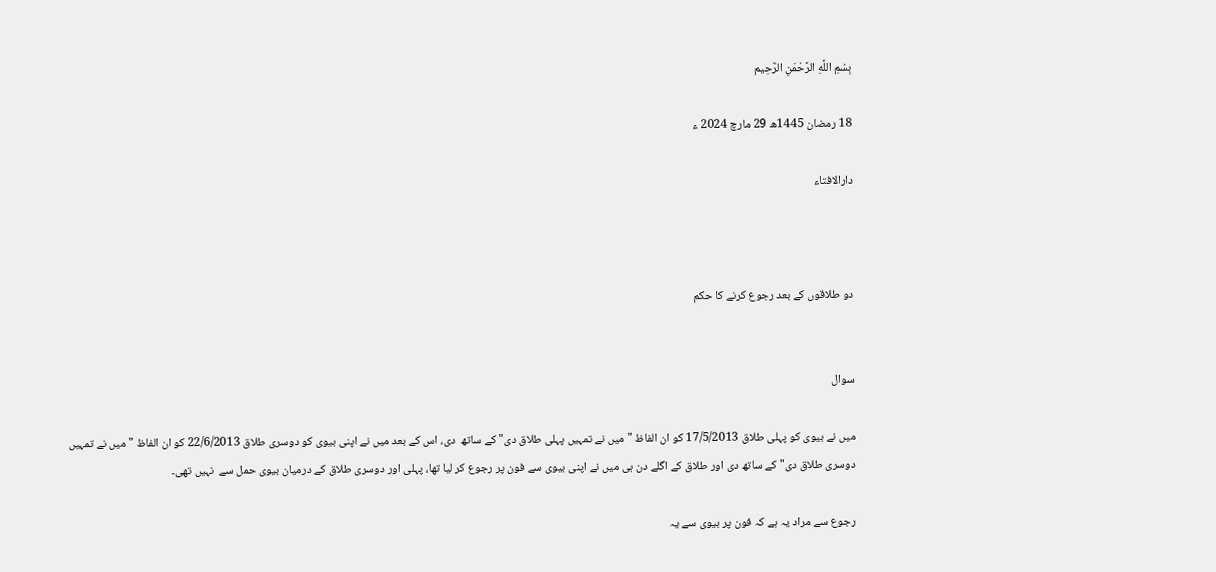بِسْمِ اللَّهِ الرَّحْمَنِ الرَّحِيم

18 رمضان 1445ھ 29 مارچ 2024 ء

دارالافتاء



دو طلاقوں کے بعد رجوع کرنے کا حکم


سوال

میں نے بیوی کو پہلی طلاق 17/5/2013 کو ان الفاظ "میں نے تمہیں پہلی طلاق دی" کے ساتھ  دی، اس کے بعد میں نے اپنی بیوی کو دوسری طلاق 22/6/2013 کو ان الفاظ "میں نے تمہیں دوسری طلاق دی" کے ساتھ دی اور طلاق کے اگلے دن ہی میں نے اپنی بیوی سے فون پر رجوع کر لیا تھا، پہلی اور دوسری طلاق کے درمیان بیوی حمل سے  نہیں تھی۔

رجوع سے مراد یہ ہے کہ فون پر بیوی سے یہ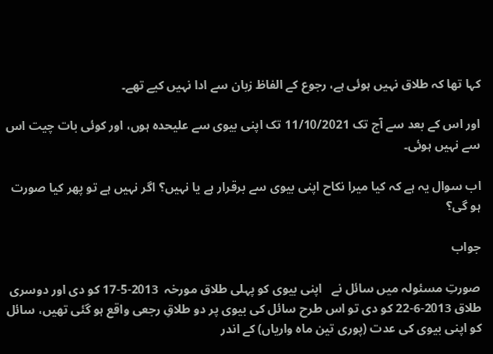کہا تھا کہ طلاق نہیں ہوئی ہے، رجوع کے الفاظ زبان سے ادا نہیں کیے تھے۔

اور اس کے بعد سے آج تک 11/10/2021 تک اپنی بیوی سے علیحدہ ہوں، اور کوئی بات چیت اس سے نہیں ہوئی۔

اب سوال یہ ہے کہ کیا میرا نکاح اپنی بیوی سے برقرار ہے یا نہیں؟ اگر نہیں ہے تو پھر کیا صورت ہو گی؟

جواب

صورتِ مسئولہ میں سائل نے   اپنی بیوی کو پہلی طلاق مورخہ  2013-5-17 کو دی اور دوسری طلاق 2013-6-22 کو دی تو اس طرح سائل کی بیوی پر دو طلاقِ رجعی واقع ہو گئی تھیں، سائل کو اپنی بیوی کی عدت (پوری تین ماہ واریاں) کے اندر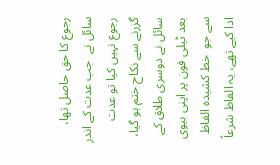رجوع کا حق حاصل تھا، سائل نے  جب عدت کے اندر رجوع نہیں کیا تو عدت گزرنے سے نکاح ختم ہو گیا، سائل نے دوسری طلاق کے بعد ٹیلی فون پر اپنی بیوی سے جو  خط کشیدہ الفاظ ادا کیے تھے، یہ الفاظ شرعاً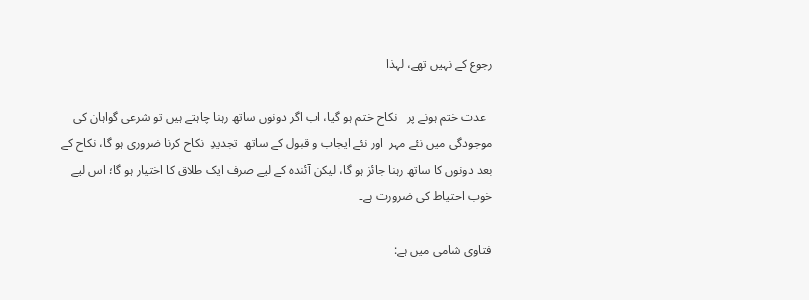رجوع کے نہیں تھے، لہذا

  عدت ختم ہونے پر   نکاح ختم ہو گیا، اب اگر دونوں ساتھ رہنا چاہتے ہیں تو شرعی گواہان کی موجودگی میں نئے مہر  اور نئے ایجاب و قبول کے ساتھ  تجدیدِ  نکاح کرنا ضروری ہو گا، نکاح کے بعد دونوں کا ساتھ رہنا جائز ہو گا، لیکن آئندہ کے لیے صرف ایک طلاق کا اختیار ہو گا؛ اس لیے خوب احتیاط کی ضرورت ہے۔

فتاوی شامی میں ہے: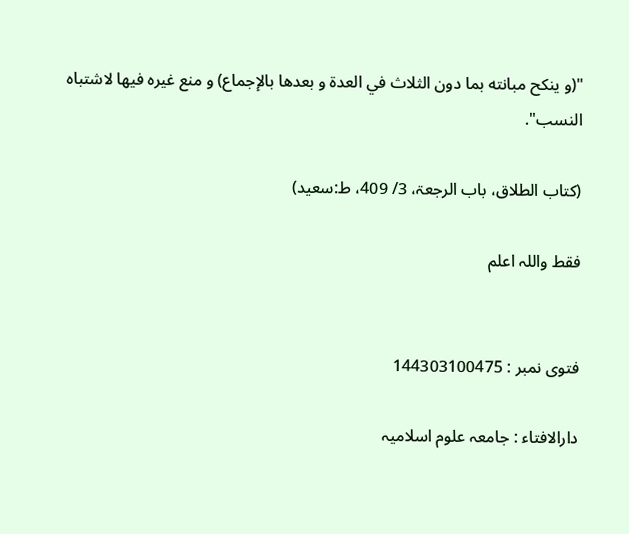"(و ينكح مبانته بما دون الثلاث في العدة و بعدها بالإجماع) و منع غيره فيها لاشتباه النسب".

(کتاب الطلاق، باب الرجعۃ، 3/ 409، ط:سعید)

فقط واللہ اعلم


فتوی نمبر : 144303100475

دارالافتاء : جامعہ علوم اسلامیہ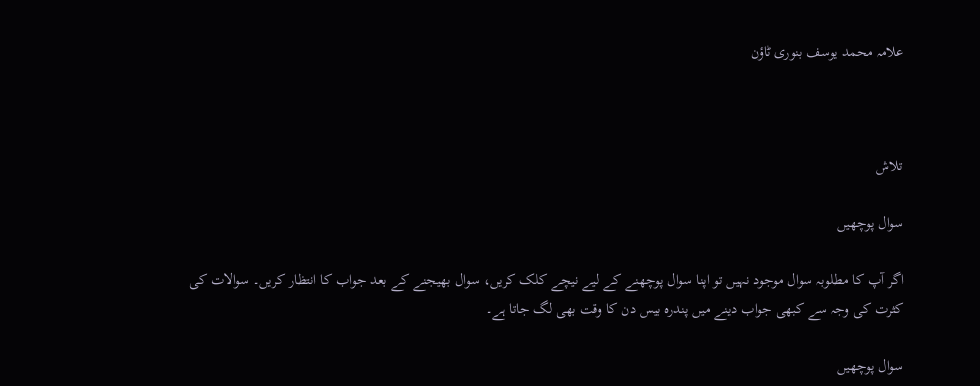علامہ محمد یوسف بنوری ٹاؤن



تلاش

سوال پوچھیں

اگر آپ کا مطلوبہ سوال موجود نہیں تو اپنا سوال پوچھنے کے لیے نیچے کلک کریں، سوال بھیجنے کے بعد جواب کا انتظار کریں۔ سوالات کی کثرت کی وجہ سے کبھی جواب دینے میں پندرہ بیس دن کا وقت بھی لگ جاتا ہے۔

سوال پوچھیں